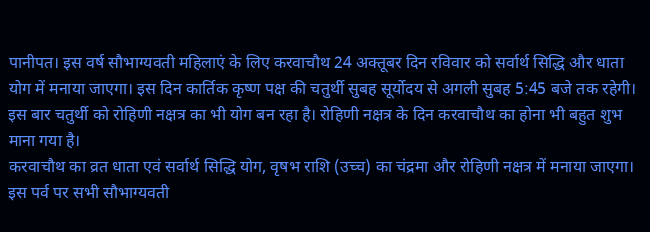पानीपत। इस वर्ष सौभाग्यवती महिलाएं के लिए करवाचौथ 24 अक्तूबर दिन रविवार को सर्वार्थ सिद्धि और धाता योग में मनाया जाएगा। इस दिन कार्तिक कृष्ण पक्ष की चतुर्थी सुबह सूर्योदय से अगली सुबह 5:45 बजे तक रहेगी। इस बार चतुर्थी को रोहिणी नक्षत्र का भी योग बन रहा है। रोहिणी नक्षत्र के दिन करवाचौथ का होना भी बहुत शुभ माना गया है।
करवाचौथ का व्रत धाता एवं सर्वार्थ सिद्धि योग, वृषभ राशि (उच्च) का चंद्रमा और रोहिणी नक्षत्र में मनाया जाएगा। इस पर्व पर सभी सौभाग्यवती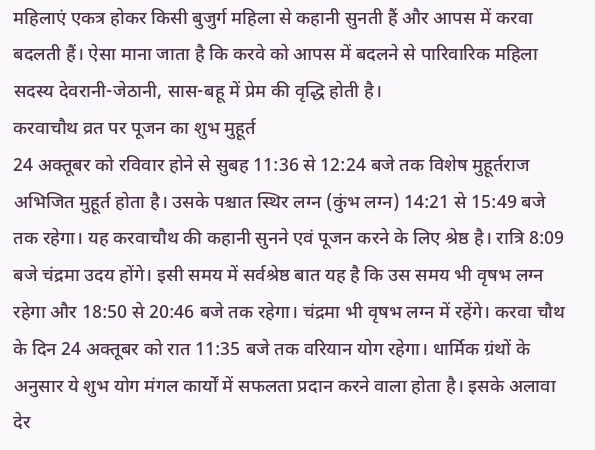महिलाएं एकत्र होकर किसी बुजुर्ग महिला से कहानी सुनती हैं और आपस में करवा बदलती हैं। ऐसा माना जाता है कि करवे को आपस में बदलने से पारिवारिक महिला सदस्य देवरानी-जेठानी, सास-बहू में प्रेम की वृद्धि होती है।
करवाचौथ व्रत पर पूजन का शुभ मुहूर्त
24 अक्तूबर को रविवार होने से सुबह 11:36 से 12:24 बजे तक विशेष मुहूर्तराज अभिजित मुहूर्त होता है। उसके पश्चात स्थिर लग्न (कुंभ लग्न) 14:21 से 15:49 बजे तक रहेगा। यह करवाचौथ की कहानी सुनने एवं पूजन करने के लिए श्रेष्ठ है। रात्रि 8:09 बजे चंद्रमा उदय होंगे। इसी समय में सर्वश्रेष्ठ बात यह है कि उस समय भी वृषभ लग्न रहेगा और 18:50 से 20:46 बजे तक रहेगा। चंद्रमा भी वृषभ लग्न में रहेंगे। करवा चौथ के दिन 24 अक्तूबर को रात 11:35 बजे तक वरियान योग रहेगा। धार्मिक ग्रंथों के अनुसार ये शुभ योग मंगल कार्यों में सफलता प्रदान करने वाला होता है। इसके अलावा देर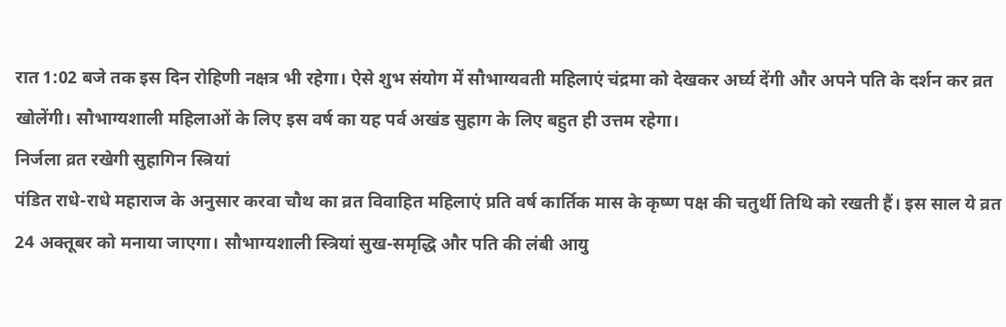रात 1:02 बजे तक इस दिन रोहिणी नक्षत्र भी रहेगा। ऐसे शुभ संयोग में सौभाग्यवती महिलाएं चंद्रमा को देखकर अर्घ्य देंगी और अपने पति के दर्शन कर व्रत खोलेंगी। सौभाग्यशाली महिलाओं के लिए इस वर्ष का यह पर्व अखंड सुहाग के लिए बहुत ही उत्तम रहेगा।
निर्जला व्रत रखेगी सुहागिन स्त्रियां
पंडित राधे-राधे महाराज के अनुसार करवा चौथ का व्रत विवाहित महिलाएं प्रति वर्ष कार्तिक मास के कृष्ण पक्ष की चतुर्थी तिथि को रखती हैं। इस साल ये व्रत 24 अक्तूबर को मनाया जाएगा। सौभाग्यशाली स्त्रियां सुख-समृद्धि और पति की लंबी आयु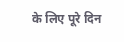के लिए पूरे दिन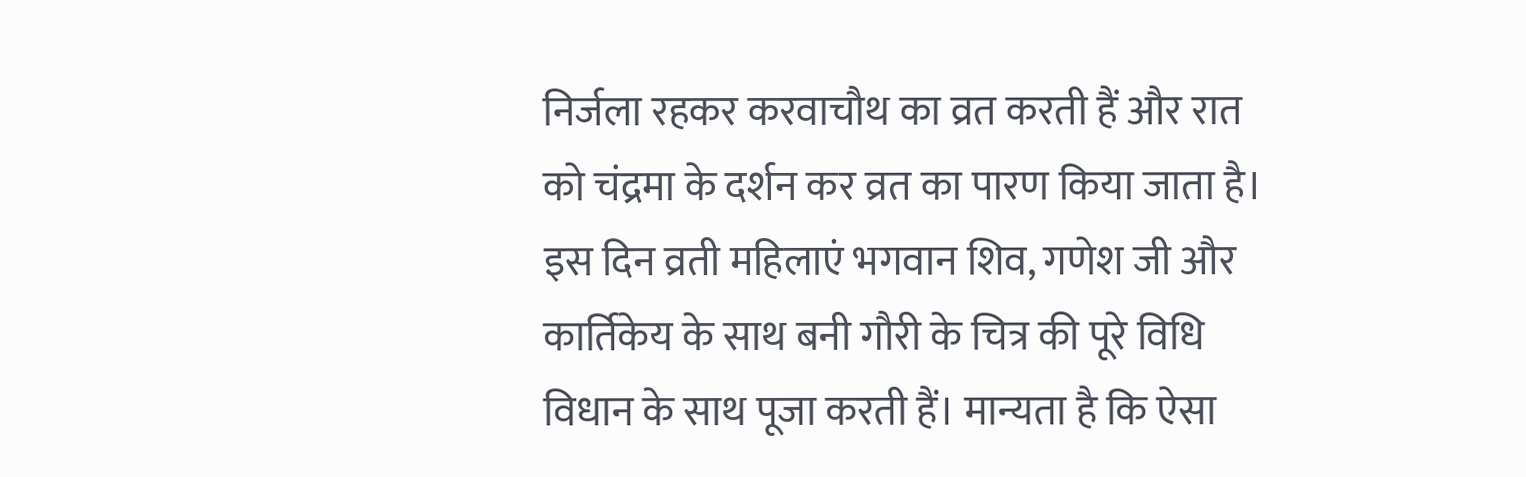निर्जला रहकर करवाचौथ का व्रत करती हैं और रात को चंद्रमा के दर्शन कर व्रत का पारण किया जाता है। इस दिन व्रती महिलाएं भगवान शिव, गणेश जी और कार्तिकेय के साथ बनी गौरी के चित्र की पूरे विधि विधान के साथ पूजा करती हैं। मान्यता है कि ऐसा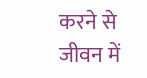करने से जीवन में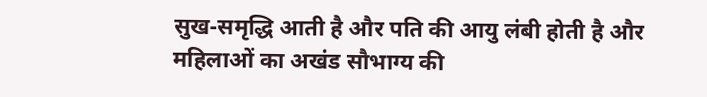सुख-समृद्धि आती है और पति की आयु लंबी होती है और महिलाओं का अखंड सौभाग्य की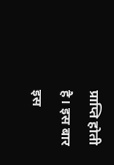प्राप्ति होती है। इस बार इस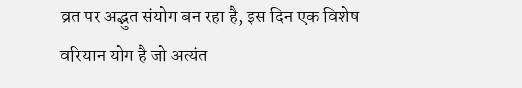व्रत पर अद्भुत संयोग बन रहा है, इस दिन एक विशेष वरियान योग है जो अत्यंत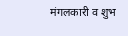मंगलकारी व शुभ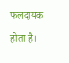फलदायक होता है।